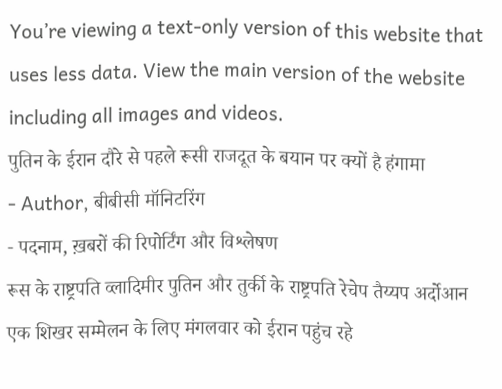You’re viewing a text-only version of this website that uses less data. View the main version of the website including all images and videos.
पुतिन के ईरान दौरे से पहले रूसी राजदूत के बयान पर क्यों है हंगामा
- Author, बीबीसी मॉनिटरिंग
- पदनाम, ख़बरों की रिपोर्टिंग और विश्लेषण
रूस के राष्ट्रपति व्लादिमीर पुतिन और तुर्की के राष्ट्रपति रेचेप तैय्यप अर्दोआन एक शिखर सम्मेलन के लिए मंगलवार को ईरान पहुंच रहे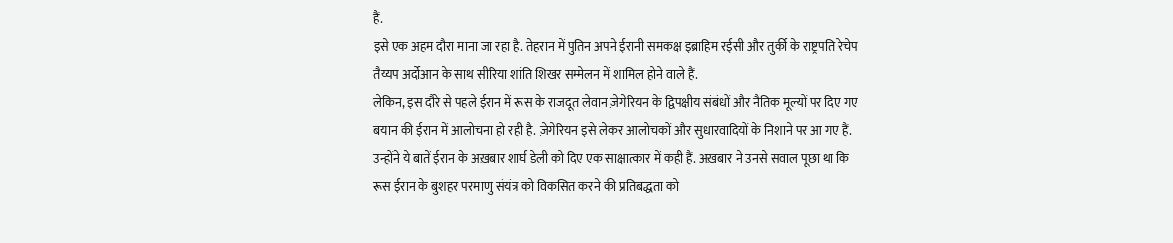हैं.
इसे एक अहम दौरा माना जा रहा है. तेहरान में पुतिन अपने ईरानी समकक्ष इब्राहिम रईसी और तुर्की के राष्ट्रपति रेचेप तैय्यप अर्दोआन के साथ सीरिया शांति शिखर सम्मेलन में शामिल होने वाले हैं.
लेकिन, इस दौरे से पहले ईरान में रूस के राजदूत लेवान ज़ेगेरियन के द्विपक्षीय संबंधों और नैतिक मूल्यों पर दिए गए बयान की ईरान में आलोचना हो रही है. ज़ेगेरियन इसे लेकर आलोचकों और सुधारवादियों के निशाने पर आ गए हैं.
उन्होंने ये बातें ईरान के अख़बार शार्घ डेली को दिए एक साक्षात्कार में कही हैं. अख़बार ने उनसे सवाल पूछा था कि रूस ईरान के बुशहर परमाणु संयंत्र को विकसित करने की प्रतिबद्धता को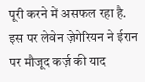पूरी करने में असफल रहा है.
इस पर लेवेन ज़ेगेरियन ने ईरान पर मौजूद कर्ज़ की याद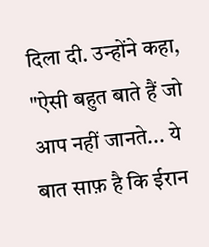दिला दी. उन्होंने कहा, "ऐसी बहुत बाते हैं जो आप नहीं जानते... ये बात साफ़ है कि ईरान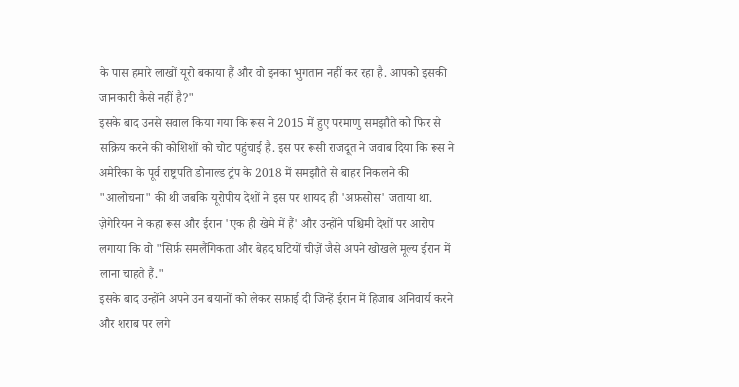के पास हमारे लाखों यूरो बकाया हैं और वो इनका भुगतान नहीं कर रहा है. आपको इसकी जानकारी कैसे नहीं है?"
इसके बाद उनसे सवाल किया गया कि रूस ने 2015 में हुए परमाणु समझौते को फिर से सक्रिय करने की कोशिशों को चोट पहुंचाई है. इस पर रूसी राजदूत ने जवाब दिया कि रूस ने अमेरिका के पूर्व राष्ट्रपति डोनाल्ड ट्रंप के 2018 में समझौते से बाहर निकलने की "आलोचना" की थी जबकि यूरोपीय देशों ने इस पर शायद ही 'अफ़सोस' जताया था.
ज़ेगेरियन ने कहा रूस और ईरान 'एक ही खेमे में हैं' और उन्होंने पश्चिमी देशों पर आरोप लगाया कि वो "सिर्फ़ समलैंगिकता और बेहद घटियों चीज़ें जैसे अपने खोखले मूल्य ईरान में लाना चाहते हैं."
इसके बाद उन्होंने अपने उन बयानों को लेकर सफ़ाई दी जिन्हें ईरान में हिजाब अनिवार्य करने और शराब पर लगे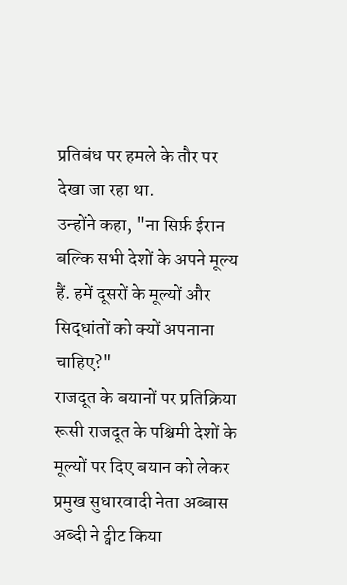प्रतिबंध पर हमले के तौर पर देखा जा रहा था.
उन्होंने कहा, "ना सिर्फ़ ईरान बल्कि सभी देशों के अपने मूल्य हैं. हमें दूसरों के मूल्यों और सिद्धांतों को क्यों अपनाना चाहिए?"
राजदूत के बयानों पर प्रतिक्रिया
रूसी राजदूत के पश्चिमी देशों के मूल्यों पर दिए बयान को लेकर प्रमुख सुधारवादी नेता अब्बास अब्दी ने ट्वीट किया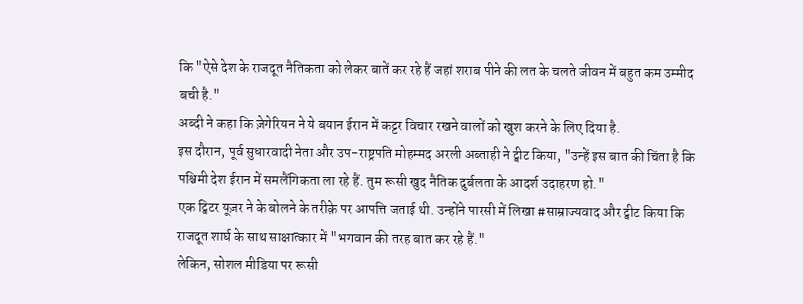कि "ऐसे देश के राजदूत नैतिकता को लेकर बातें कर रहे हैं जहां शराब पीने की लत के चलते जीवन में बहुत कम उम्मीद बची है."
अब्दी ने कहा कि ज़ेगेरियन ने ये बयान ईरान में कट्टर विचार रखने वालों को खुश करने के लिए दिया है.
इस दौरान, पूर्व सुधारवादी नेता और उप-राष्ट्रपति मोहम्मद अरली अब्ताही ने ट्वीट किया, "उन्हें इस बात की चिंता है कि पश्चिमी देश ईरान में समलैंगिकता ला रहे हैं. तुम रूसी खुद नैतिक दुर्बलता के आदर्श उदाहरण हो."
एक ट्विटर यूज़र ने के बोलने के तरीक़े पर आपत्ति जताई थी. उन्होंने पारसी में लिखा #साम्राज्यवाद और ट्वीट किया कि राजदूत शार्घ के साथ साक्षात्कार में "भगवान की तरह बात कर रहे हैं."
लेकिन, सोशल मीडिया पर रूसी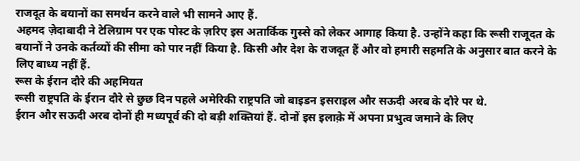राजदूत के बयानों का समर्थन करने वाले भी सामने आए हैं.
अहमद ज़ेदाबादी ने टेलिग्राम पर एक पोस्ट के ज़रिए इस अतार्किक गुस्से को लेकर आगाह किया है. उन्होंने कहा कि रूसी राजूदत के बयानों ने उनके कर्तव्यों की सीमा को पार नहीं किया है. किसी और देश के राजदूत हैं और वो हमारी सहमति के अनुसार बात करने के लिए बाध्य नहीं हैं.
रूस के ईरान दौरे की अहमियत
रूसी राष्ट्रपति के ईरान दौरे से छुछ दिन पहले अमेरिकी राष्ट्रपति जो बाइडन इसराइल और सऊदी अरब के दौरे पर थे.
ईरान और सऊदी अरब दोनों ही मध्यपूर्व की दो बड़ी शक्तियां हैं. दोनों इस इलाक़े में अपना प्रभुत्व जमाने के लिए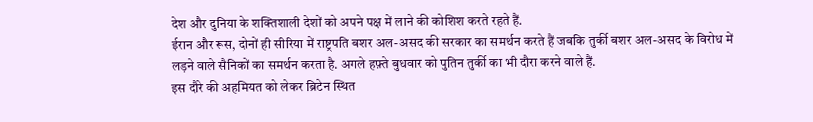देश और दुनिया के शक्तिशाली देशों को अपने पक्ष में लाने की कोशिश करते रहते हैं.
ईरान और रूस, दोनों ही सीरिया में राष्ट्रपति बशर अल-असद की सरकार का समर्थन करते हैं जबकि तुर्की बशर अल-असद के विरोध में लड़ने वाले सैनिकों का समर्थन करता है. अगले हफ़्ते बुधवार को पुतिन तुर्की का भी दौरा करने वाले हैं.
इस दौरे की अहमियत को लेकर ब्रिटेन स्थित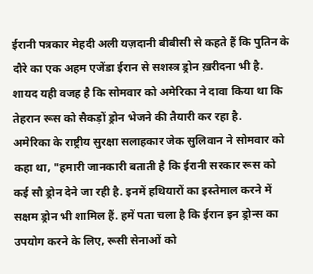ईरानी पत्रकार मेहदी अली यज़दानी बीबीसी से कहते हैं कि पुतिन के दौरे का एक अहम एजेंडा ईरान से सशस्त्र ड्रोन ख़रीदना भी है.
शायद यही वजह है कि सोमवार को अमेरिका ने दावा किया था कि तेहरान रूस को सैकड़ों ड्रोन भेजने की तैयारी कर रहा है.
अमेरिका के राष्ट्रीय सुरक्षा सलाहकार जेक सुलिवान ने सोमवार को कहा था, "हमारी जानकारी बताती है कि ईरानी सरकार रूस को कई सौ ड्रोन देने जा रही है. इनमें हथियारों का इस्तेमाल करने में सक्षम ड्रोन भी शामिल हैं. हमें पता चला है कि ईरान इन ड्रोन्स का उपयोग करने के लिए, रूसी सेनाओं को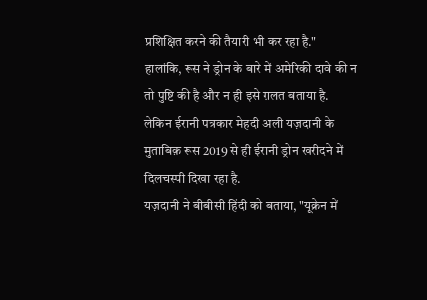प्रशिक्षित करने की तैयारी भी कर रहा है."
हालांकि, रूस ने ड्रोन के बारे में अमेरिकी दावे की न तो पुष्टि की है और न ही इसे ग़लत बताया है.
लेकिन ईरानी पत्रकार मेहदी अली यज़दानी के मुताबिक़ रूस 2019 से ही ईरानी ड्रोन खरीदने में दिलचस्पी दिखा रहा है.
यज़दानी ने बीबीसी हिंदी को बताया, "यूक्रेन में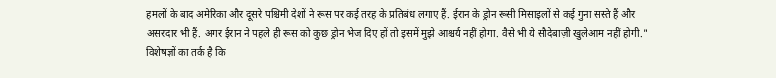हमलों के बाद अमेरिका और दूसरे पश्चिमी देशों ने रूस पर कई तरह के प्रतिबंध लगाए हैं. ईरान के ड्रोन रूसी मिसाइलों से कई गुना सस्ते हैं और असरदार भी हैं. अगर ईरान ने पहले ही रूस को कुछ ड्रोन भेज दिए हों तो इसमें मुझे आश्चर्य नहीं होगा. वैसे भी ये सौदेबाज़ी खुलेआम नहीं होगी."
विशेषज्ञों का तर्क है कि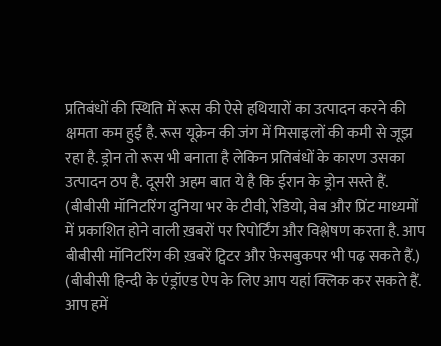प्रतिबंधों की स्थिति में रूस की ऐसे हथियारों का उत्पादन करने की क्षमता कम हुई है. रूस यूक्रेन की जंग में मिसाइलों की कमी से जूझ रहा है. ड्रोन तो रूस भी बनाता है लेकिन प्रतिबंधों के कारण उसका उत्पादन ठप है. दूसरी अहम बात ये है कि ईरान के ड्रोन सस्ते हैं.
(बीबीसी मॉनिटरिंग दुनिया भर के टीवी, रेडियो, वेब और प्रिंट माध्यमों में प्रकाशित होने वाली ख़बरों पर रिपोर्टिंग और विश्लेषण करता है. आप बीबीसी मॉनिटरिंग की ख़बरें ट्विटर और फ़ेसबुकपर भी पढ़ सकते हैं.)
(बीबीसी हिन्दी के एंड्रॉएड ऐप के लिए आप यहां क्लिक कर सकते हैं. आप हमें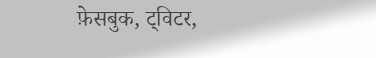फ़ेसबुक, ट्विटर,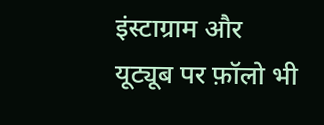इंस्टाग्राम और यूट्यूब पर फ़ॉलो भी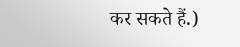कर सकते हैं.)